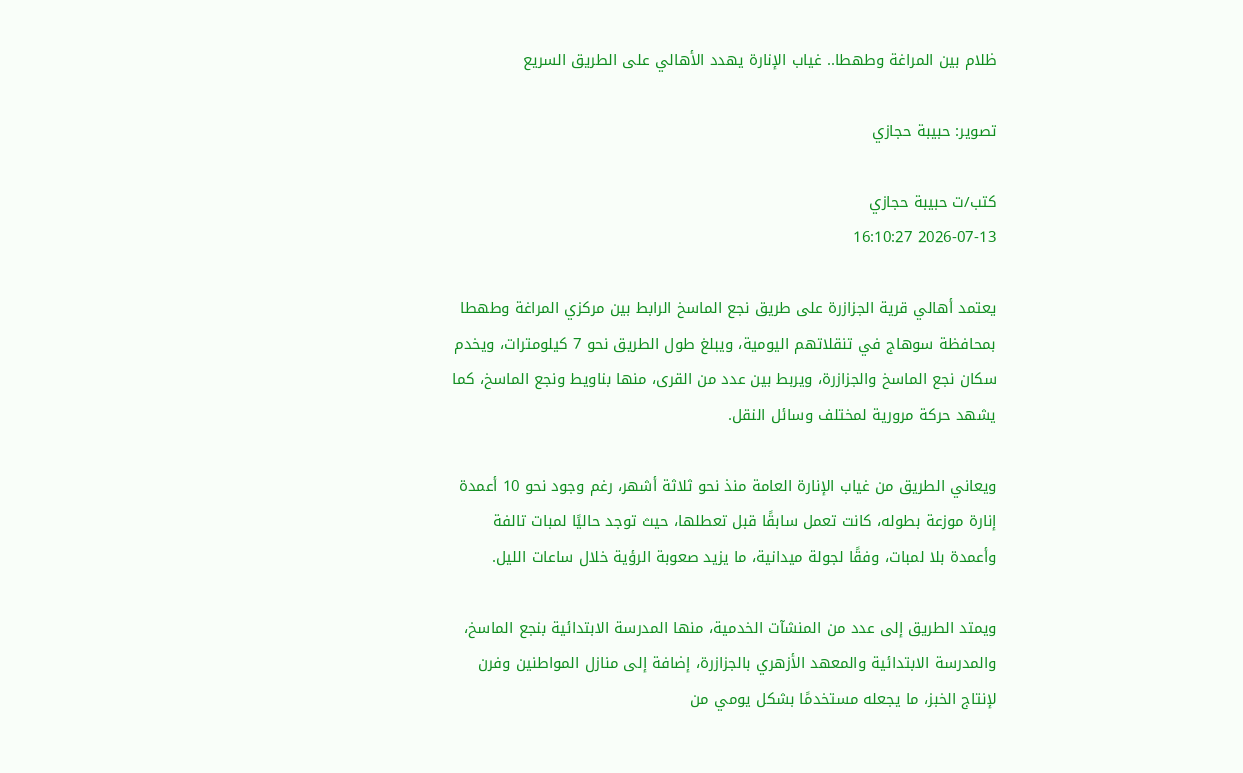ظلام بين المراغة وطهطا.. غياب الإنارة يهدد الأهالي على الطريق السريع

تصوير: حبيبة حجازي

كتب/ت حبيبة حجازي
2026-07-13 16:10:27

يعتمد أهالي قرية الجزازرة على طريق نجع الماسخ الرابط بين مركزي المراغة وطهطا بمحافظة سوهاج في تنقلاتهم اليومية، ويبلغ طول الطريق نحو 7 كيلومترات، ويخدم سكان نجع الماسخ والجزازرة، ويربط بين عدد من القرى، منها بناويط ونجع الماسخ، كما يشهد حركة مرورية لمختلف وسائل النقل.

ويعاني الطريق من غياب الإنارة العامة منذ نحو ثلاثة أشهر، رغم وجود نحو 10 أعمدة إنارة موزعة بطوله، كانت تعمل سابقًا قبل تعطلها، حيث توجد حاليًا لمبات تالفة وأعمدة بلا لمبات، وفقًا لجولة ميدانية، ما يزيد صعوبة الرؤية خلال ساعات الليل.

ويمتد الطريق إلى عدد من المنشآت الخدمية، منها المدرسة الابتدائية بنجع الماسخ، والمدرسة الابتدائية والمعهد الأزهري بالجزازرة، إضافة إلى منازل المواطنين وفرن لإنتاج الخبز، ما يجعله مستخدمًا بشكل يومي من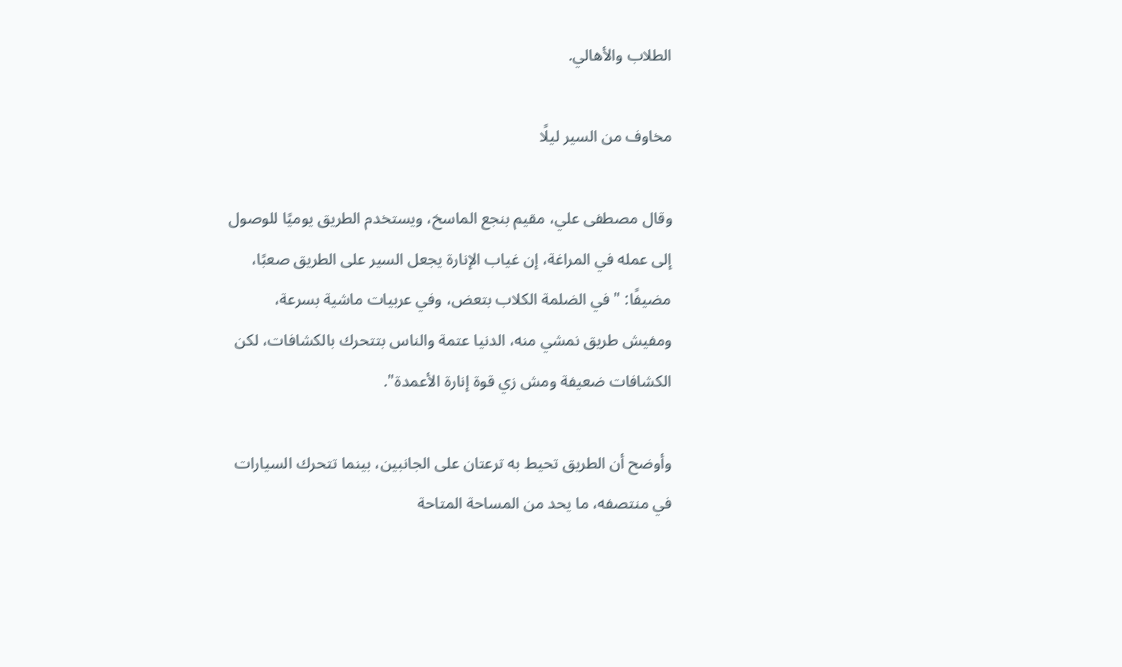الطلاب والأهالي.

مخاوف من السير ليلًا

وقال مصطفى علي، مقيم بنجع الماسخ، ويستخدم الطريق يوميًا للوصول إلى عمله في المراغة، إن غياب الإنارة يجعل السير على الطريق صعبًا، مضيفًا: "في الضلمة الكلاب بتعض، وفي عربيات ماشية بسرعة، ومفيش طريق نمشي منه، الدنيا عتمة والناس بتتحرك بالكشافات، لكن الكشافات ضعيفة ومش زي قوة إنارة الأعمدة".

وأوضح أن الطريق تحيط به ترعتان على الجانبين، بينما تتحرك السيارات في منتصفه، ما يحد من المساحة المتاحة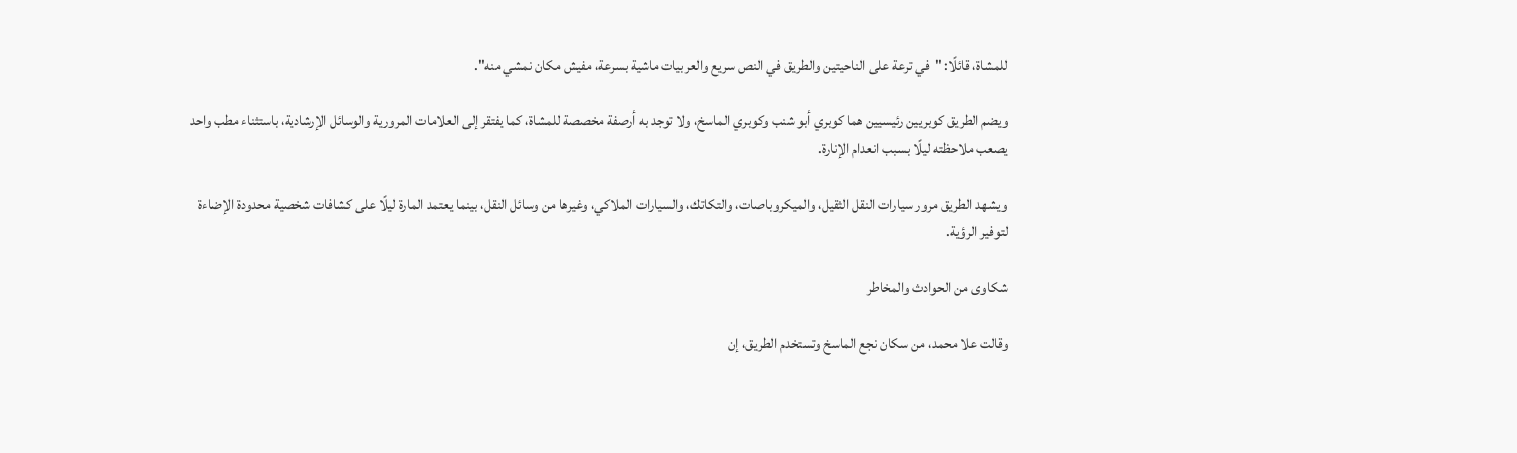للمشاة، قائلًا: "في ترعة على الناحيتين والطريق في النص سريع والعربيات ماشية بسرعة، مفيش مكان نمشي منه".

ويضم الطريق كوبريين رئيسيين هما كوبري أبو شنب وكوبري الماسخ، ولا توجد به أرصفة مخصصة للمشاة، كما يفتقر إلى العلامات المرورية والوسائل الإرشادية، باستثناء مطب واحد يصعب ملاحظته ليلًا بسبب انعدام الإنارة.

ويشهد الطريق مرور سيارات النقل الثقيل، والميكروباصات، والتكاتك، والسيارات الملاكي، وغيرها من وسائل النقل، بينما يعتمد المارة ليلًا على كشافات شخصية محدودة الإضاءة لتوفير الرؤية.

شكاوى من الحوادث والمخاطر

وقالت علا محمد، من سكان نجع الماسخ وتستخدم الطريق، إن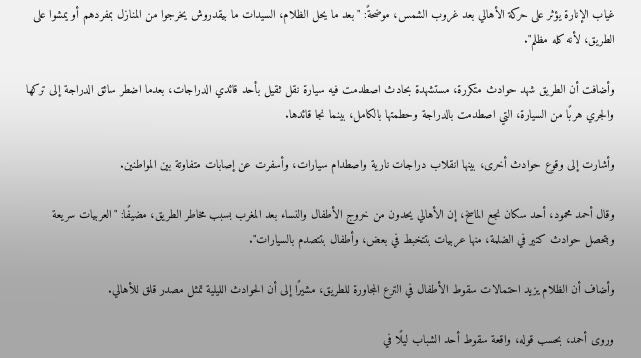غياب الإنارة يؤثر على حركة الأهالي بعد غروب الشمس، موضحةً: "بعد ما يحل الظلام، السيدات ما بيقدروش يخرجوا من المنازل بمفردهم أو يمشوا على الطريق، لأنه كله مظلم".

وأضافت أن الطريق شهد حوادث متكررة، مستشهدة بحادث اصطدمت فيه سيارة نقل ثقيل بأحد قائدي الدراجات، بعدما اضطر سائق الدراجة إلى تركها والجري هربًا من السيارة، التي اصطدمت بالدراجة وحطمتها بالكامل، بينما نجا قائدها.

وأشارت إلى وقوع حوادث أخرى، بينها انقلاب دراجات نارية واصطدام سيارات، وأسفرت عن إصابات متفاوتة بين المواطنين.

وقال أحمد محمود، أحد سكان نجع الماسخ، إن الأهالي يحدون من خروج الأطفال والنساء بعد المغرب بسبب مخاطر الطريق، مضيفًا: "العربيات سريعة وبتحصل حوادث كتير في الضلمة، منها عربيات بتتخبط في بعض، وأطفال بتتصدم بالسيارات".

وأضاف أن الظلام يزيد احتمالات سقوط الأطفال في الترع المجاورة للطريق، مشيرًا إلى أن الحوادث الليلية تمثل مصدر قلق للأهالي.

وروى أحمد، بحسب قوله، واقعة سقوط أحد الشباب ليلًا في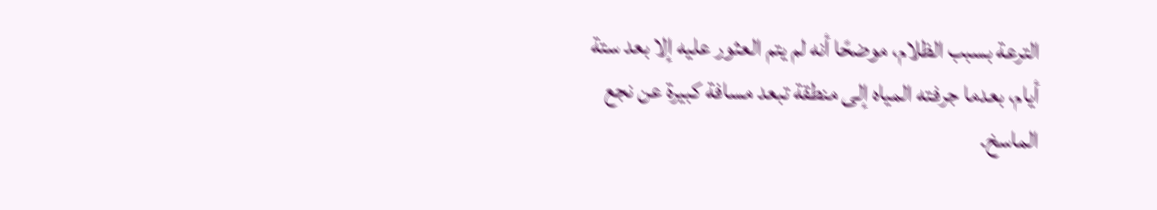الترعة بسبب الظلام، موضحًا أنه لم يتم العثور عليه إلا بعد ستة أيام، بعدما جرفته المياه إلى منطقة تبعد مسافة كبيرة عن نجع الماسخ.